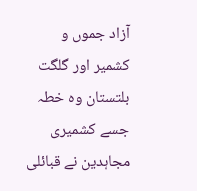آزاد جموں و کشمیر اور گلگت بلتستان وہ خطہ جسے کشمیری مجاہدین نے قبائلی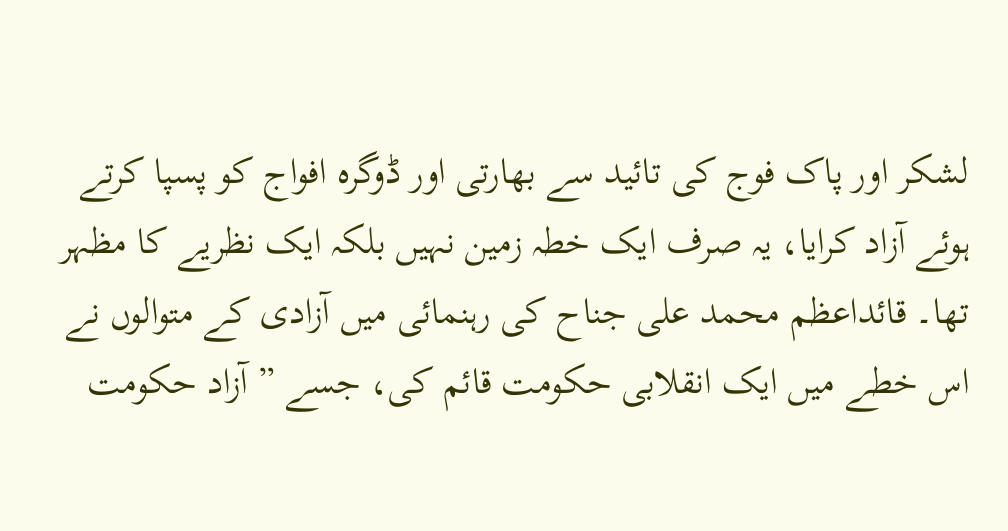لشکر اور پاک فوج کی تائید سے بھارتی اور ڈوگرہ افواج کو پسپا کرتے ہوئے آزاد کرایا، یہ صرف ایک خطہ زمین نہیں بلکہ ایک نظریے کا مظہر تھا۔ قائداعظم محمد علی جناح کی رہنمائی میں آزادی کے متوالوں نے اس خطے میں ایک انقلابی حکومت قائم کی، جسے ”آزاد حکومت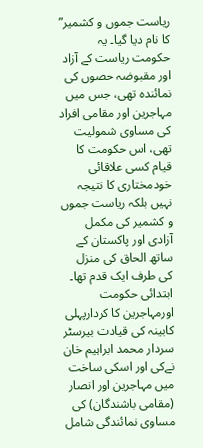ریاست جموں و کشمیر” کا نام دیا گیا۔ یہ حکومت ریاست کے آزاد اور مقبوضہ حصوں کی نمائندہ تھی، جس میں مہاجرین اور مقامی افراد کی مساوی شمولیت تھی، اس حکومت کا قیام کسی علاقائی خودمختاری کا نتیجہ نہیں بلکہ ریاست جموں و کشمیر کی مکمل آزادی اور پاکستان کے ساتھ الحاق کی منزل کی طرف ایک قدم تھا۔
ابتدائی حکومت اورمہاجرین کا کردارپہلی کابینہ کی قیادت بیرسٹر سردار محمد ابراہیم خان نےکی اور اسکی ساخت میں مہاجرین اور انصار (مقامی باشندگان) کی مساوی نمائندگی شامل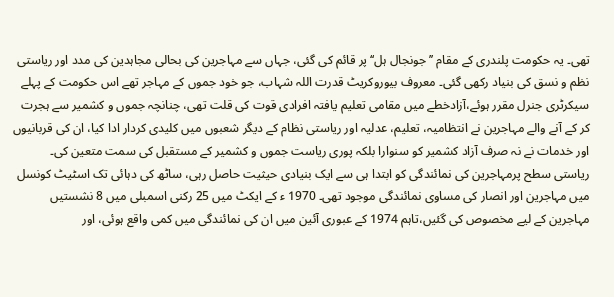تھی۔ یہ حکومت پلندری کے مقام ’’جونجال ہل‘‘ پر قائم کی گئی، جہاں سے مہاجرین کی بحالی مجاہدین کی مدد اور ریاستی نظم و نسق کی بنیاد رکھی گئی۔ معروف بیوروکریٹ قدرت اللہ شہاب، جو خود جموں کے مہاجر تھے اس حکومت کے پہلے سیکرٹری جنرل مقرر ہوئے،آزادخطے میں مقامی تعلیم یافتہ افرادی قوت کی قلت تھی، چنانچہ جموں و کشمیر سے ہجرت کر کے آنے والے مہاجرین نے انتظامیہ، تعلیم، عدلیہ اور ریاستی نظام کے دیگر شعبوں میں کلیدی کردار ادا کیا، ان کی قربانیوں اور خدمات نے نہ صرف آزاد کشمیر کو سنوارا بلکہ پوری ریاست جموں و کشمیر کے مستقبل کی سمت متعین کی۔
ریاستی سطح پرمہاجرین کی نمائندگی کو ابتدا ہی سے ایک بنیادی حیثیت حاصل رہی، ساٹھ کی دہائی تک اسٹیٹ کونسل میں مہاجرین اور انصار کی مساوی نمائندگی موجود تھی۔ 1970 ء کے ایکٹ میں 25 رکنی اسمبلی میں 8 نشستیں مہاجرین کے لیے مخصوص کی گئیں،تاہم 1974 کے عبوری آئین میں ان کی نمائندگی میں کمی واقع ہوئی، اور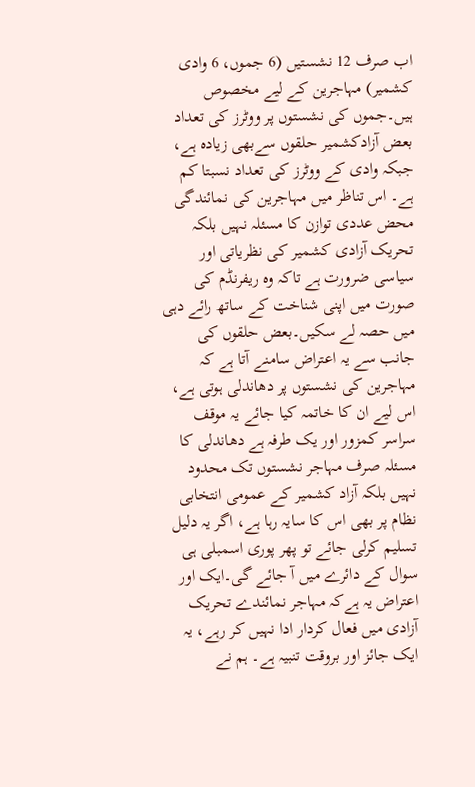اب صرف 12 نشستیں (6 جموں، 6 وادی کشمیر) مہاجرین کے لیے مخصوص ہیں۔جموں کی نشستوں پر ووٹرز کی تعداد بعض آزادکشمیر حلقوں سےبھی زیادہ ہے، جبکہ وادی کے ووٹرز کی تعداد نسبتا کم ہے۔ اس تناظر میں مہاجرین کی نمائندگی محض عددی توازن کا مسئلہ نہیں بلکہ تحریک آزادی کشمیر کی نظریاتی اور سیاسی ضرورت ہے تاکہ وہ ریفرنڈم کی صورت میں اپنی شناخت کے ساتھ رائے دہی میں حصہ لے سکیں۔بعض حلقوں کی جانب سے یہ اعتراض سامنے آتا ہے کہ مہاجرین کی نشستوں پر دھاندلی ہوتی ہے، اس لیے ان کا خاتمہ کیا جائے یہ موقف سراسر کمزور اور یک طرفہ ہے دھاندلی کا مسئلہ صرف مہاجر نشستوں تک محدود نہیں بلکہ آزاد کشمیر کے عمومی انتخابی نظام پر بھی اس کا سایہ رہا ہے، اگر یہ دلیل تسلیم کرلی جائے تو پھر پوری اسمبلی ہی سوال کے دائرے میں آ جائے گی۔ایک اور اعتراض یہ ہےکہ مہاجر نمائندے تحریک آزادی میں فعال کردار ادا نہیں کر رہے، یہ ایک جائز اور بروقت تنبیہ ہے۔ ہم نے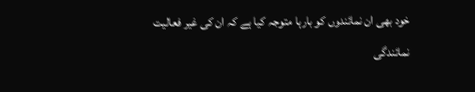خود بھی ان نمائندوں کو بارہا متوجہ کیا ہے کہ ان کی غیر فعالیت نمائندگی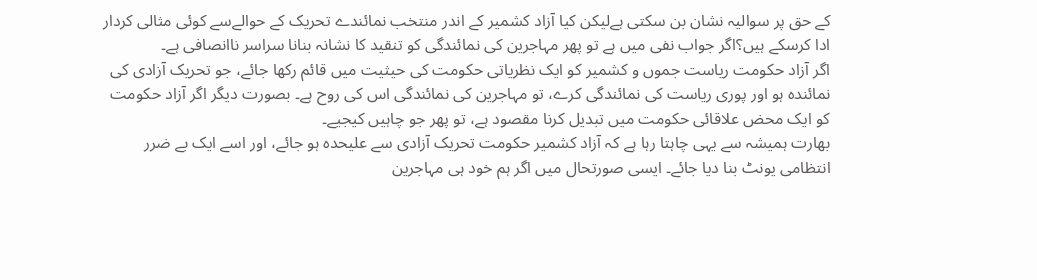کے حق پر سوالیہ نشان بن سکتی ہےلیکن کیا آزاد کشمیر کے اندر منتخب نمائندے تحریک کے حوالےسے کوئی مثالی کردار ادا کرسکے ہیں؟اگر جواب نفی میں ہے تو پھر مہاجرین کی نمائندگی کو تنقید کا نشانہ بنانا سراسر ناانصافی ہے۔
اگر آزاد حکومت ریاست جموں و کشمیر کو ایک نظریاتی حکومت کی حیثیت میں قائم رکھا جائے، جو تحریک آزادی کی نمائندہ ہو اور پوری ریاست کی نمائندگی کرے، تو مہاجرین کی نمائندگی اس کی روح ہے۔ بصورت دیگر اگر آزاد حکومت کو ایک محض علاقائی حکومت میں تبدیل کرنا مقصود ہے، تو پھر جو چاہیں کیجیے۔
بھارت ہمیشہ سے یہی چاہتا رہا ہے کہ آزاد کشمیر حکومت تحریک آزادی سے علیحدہ ہو جائے، اور اسے ایک بے ضرر انتظامی یونٹ بنا دیا جائے۔ ایسی صورتحال میں اگر ہم خود ہی مہاجرین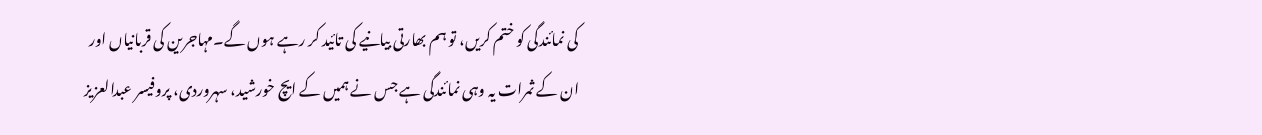کی نمائندگی کو ختم کریں، تو ہم بھارتی بیانیے کی تائید کر رہے ہوں گے۔مہاجرین کی قربانیاں اور ان کے ثمرات یہ وہی نمائندگی ہے جس نے ہمیں کے ایچ خورشید، سہروردی، پروفیسر عبدالعزیز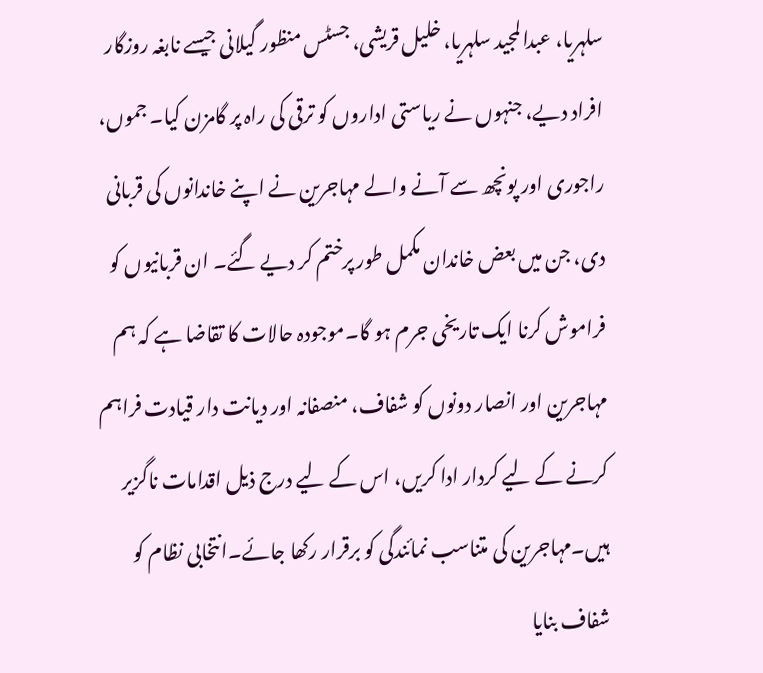سلہریا، عبدالمجید سلہریا، خلیل قریشی، جسٹس منظور گیلانی جیسے نابغہ روزگار افراد دیے، جنہوں نے ریاستی اداروں کو ترقی کی راہ پر گامزن کیا۔ جموں، راجوری اور پونچھ سے آنے والے مہاجرین نے اپنے خاندانوں کی قربانی دی، جن میں بعض خاندان مکمل طور پرختم کر دیے گئے۔ ان قربانیوں کو فراموش کرنا ایک تاریخی جرم ہو گا۔موجودہ حالات کا تقاضا ہے کہ ہم مہاجرین اور انصار دونوں کو شفاف، منصفانہ اور دیانت دار قیادت فراہم کرنے کے لیے کردار ادا کریں، اس کے لیے درج ذیل اقدامات ناگزیر ہیں۔مہاجرین کی متناسب نمائندگی کو برقرار رکھا جائے۔انتخابی نظام کو شفاف بنایا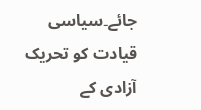جائے۔سیاسی قیادت کو تحریک آزادی کے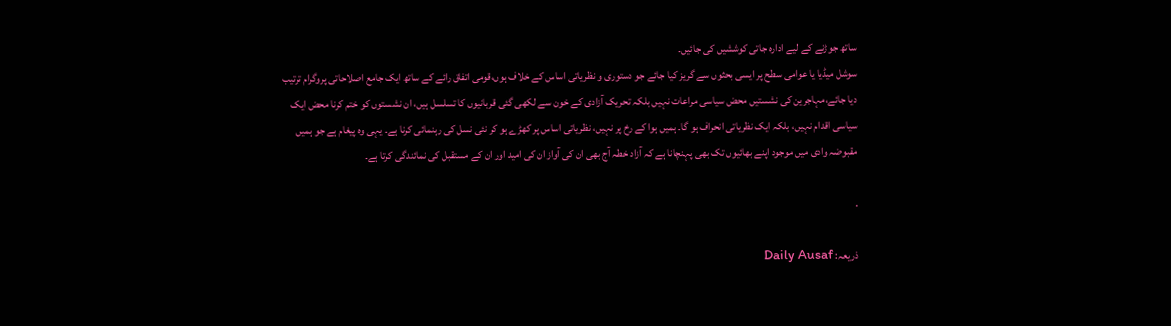ساتھ جوڑنے کے لیے ادارہ جاتی کوششیں کی جائیں۔
سوشل میڈیا یا عوامی سطح پر ایسی بحثوں سے گریز کیا جائے جو دستوری و نظریاتی اساس کے خلاف ہوں،قومی اتفاق رائے کے ساتھ ایک جامع اصلاحاتی پروگرام ترتیب دیا جائے،مہاجرین کی نشستیں محض سیاسی مراعات نہیں بلکہ تحریک آزادی کے خون سے لکھی گئی قربانیوں کا تسلسل ہیں، ان نشستوں کو ختم کرنا محض ایک سیاسی اقدام نہیں، بلکہ ایک نظریاتی انحراف ہو گا۔ ہمیں ہوا کے رخ پر نہیں، نظریاتی اساس پر کھڑے ہو کر نئی نسل کی رہنمائی کرنا ہے۔ یہی وہ پیغام ہے جو ہمیں مقبوضہ وادی میں موجود اپنے بھائیوں تک بھی پہنچانا ہے کہ آزاد خطہ آج بھی ان کی آواز ان کی امید اور ان کے مستقبل کی نمائندگی کرتا ہے۔

.

ذریعہ: Daily Ausaf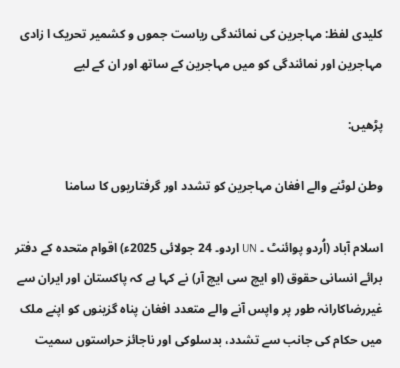کلیدی لفظ: مہاجرین کی نمائندگی ریاست جموں و کشمیر تحریک ا زادی مہاجرین اور نمائندگی کو میں مہاجرین کے ساتھ اور ان کے لیے

پڑھیں:

وطن لوٹنے والے افغان مہاجرین کو تشدد اور گرفتاریوں کا سامنا

اسلام آباد (اُردو پوائنٹ ۔ UN اردو۔ 24 جولائی 2025ء) اقوام متحدہ کے دفتر برائے انسانی حقوق (او ایچ سی ایچ آر) نے کہا ہے کہ پاکستان اور ایران سے غیررضاکارانہ طور پر واپس آنے والے متعدد افغان پناہ گزینوں کو اپنے ملک میں حکام کی جانب سے تشدد، بدسلوکی اور ناجائز حراستوں سمیت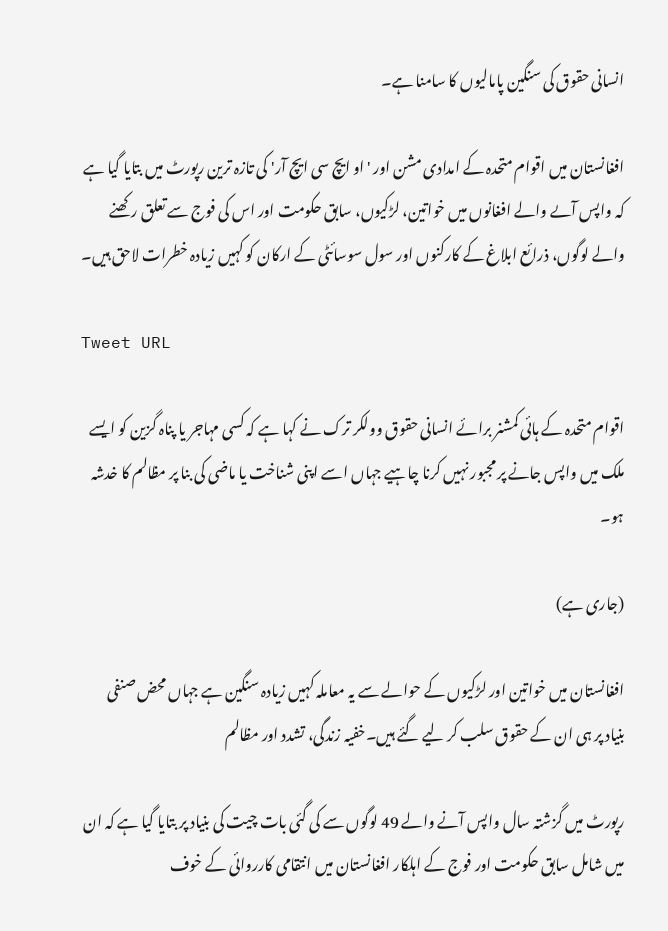انسانی حقوق کی سنگین پامالیوں کا سامنا ہے۔

افغانستان میں اقوام متحدہ کے امدادی مشن اور 'او ایچ سی ایچ آر' کی تازہ ترین رپورٹ میں بتایا گیا ہے کہ واپس آںے والے افغانوں میں خواتین، لڑکیوں، سابق حکومت اور اس کی فوج سے تعلق رکھنے والے لوگوں، ذرائع ابلاغ کے کارکنوں اور سول سوسائٹی کے ارکان کو کہیں زیادہ خطرات لاحق ہیں۔

Tweet URL

اقوام متحدہ کے ہائی کمشنر برائے انسانی حقوق وولکر ترک نے کہا ہے کہ کسی مہاجر یا پناہ گزین کو ایسے ملک میں واپس جانے پر مجبور نہیں کرنا چاہیے جہاں اسے اپنی شناخت یا ماضی کی بنا پر مظالم کا خدشہ ہو۔

(جاری ہے)

افغانستان میں خواتین اور لڑکیوں کے حوالے سے یہ معاملہ کہیں زیادہ سنگین ہے جہاں محض صنفی بنیاد پر ہی ان کے حقوق سلب کر لیے گئے ہیں۔خفیہ زندگی، تشدد اور مظالم

رپورٹ میں گزشتہ سال واپس آنے والے 49 لوگوں سے کی گئی بات چیت کی بنیاد پر بتایا گیا ہے کہ ان میں شامل سابق حکومت اور فوج کے اہلکار افغانستان میں انتقامی کارروائی کے خوف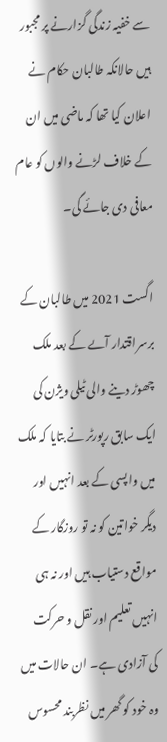سے خفیہ زندگی گزارنے پر مجبور ہیں حالانکہ طالبان حکام نے اعلان کیا تھا کہ ماضی میں ان کے خلاف لڑنے والوں کو عام معافی دی جائے گی۔

اگست 2021 میں طالبان کے برسراقتدار آںے کے بعد ملک چھوڑ دینے والی ٹیلی ویژن کی ایک سابق رپورٹر نے بتایا کہ ملک میں واپسی کے بعد انہیں اور دیگر خواتین کو نہ تو روزگار کے مواقع دستیاب ہیں اور نہ ہی انہیں تعلیم اور نقل و حرکت کی آزادی ہے۔ ان حالات میں وہ خود کو گھر میں نظربند محسوس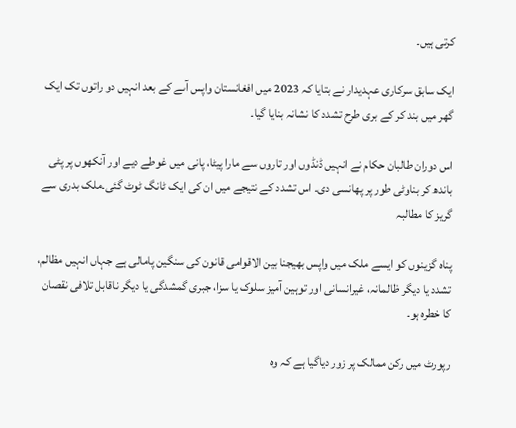کرتی ہیں۔

ایک سابق سرکاری عہدیدار نے بتایا کہ 2023 میں افغانستان واپس آںے کے بعد انہیں دو راتوں تک ایک گھر میں بند کر کے بری طرح تشدد کا نشانہ بنایا گیا۔

اس دوران طالبان حکام نے انہیں ڈنڈوں اور تاروں سے مارا پیٹا، پانی میں غوطے دیے اور آنکھوں پر پٹی باندھ کر بناوٹی طور پر پھانسی دی۔ اس تشدد کے نتیجے میں ان کی ایک ٹانگ ٹوٹ گئی۔ملک بدری سے گریز کا مطالبہ

پناہ گزینوں کو ایسے ملک میں واپس بھیجنا بین الاقوامی قانون کی سنگین پامالی ہے جہاں انہیں مظالم، تشدد یا دیگر ظالمانہ، غیرانسانی اور توہین آمیز سلوک یا سزا، جبری گمشدگی یا دیگر ناقابل تلافی نقصان کا خطرہ ہو۔

رپورٹ میں رکن ممالک پر زور دیاگیا ہے کہ وہ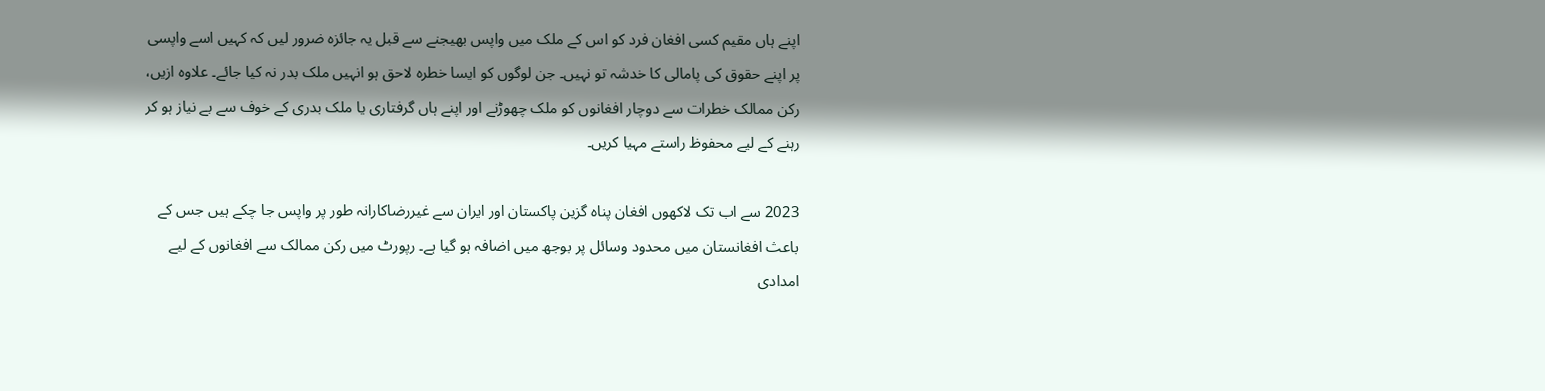اپنے ہاں مقیم کسی افغان فرد کو اس کے ملک میں واپس بھیجنے سے قبل یہ جائزہ ضرور لیں کہ کہیں اسے واپسی پر اپنے حقوق کی پامالی کا خدشہ تو نہیں۔ جن لوگوں کو ایسا خطرہ لاحق ہو انہیں ملک بدر نہ کیا جائے۔ علاوہ ازیں، رکن ممالک خطرات سے دوچار افغانوں کو ملک چھوڑنے اور اپنے ہاں گرفتاری یا ملک بدری کے خوف سے بے نیاز ہو کر رہنے کے لیے محفوظ راستے مہیا کریں۔

2023 سے اب تک لاکھوں افغان پناہ گزین پاکستان اور ایران سے غیررضاکارانہ طور پر واپس جا چکے ہیں جس کے باعث افغانستان میں محدود وسائل پر بوجھ میں اضافہ ہو گیا ہے۔ رپورٹ میں رکن ممالک سے افغانوں کے لیے امدادی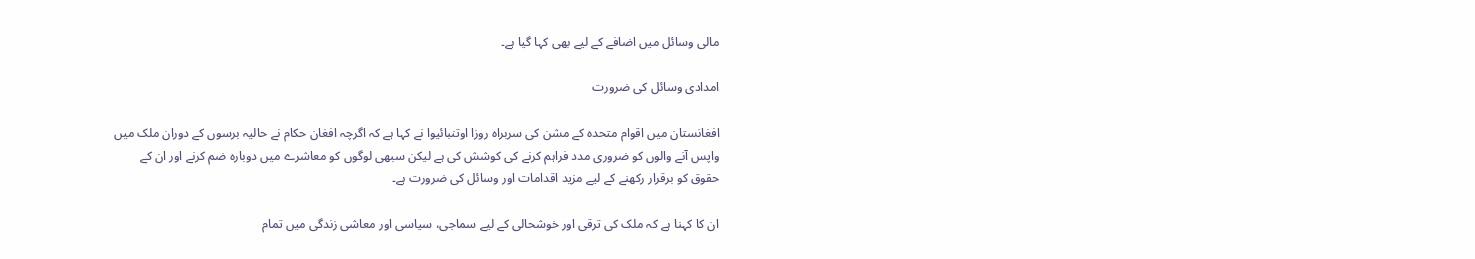مالی وسائل میں اضافے کے لیے بھی کہا گیا ہے۔

امدادی وسائل کی ضرورت

افغانستان میں اقوام متحدہ کے مشن کی سربراہ روزا اوتنبائیوا نے کہا ہے کہ اگرچہ افغان حکام نے حالیہ برسوں کے دوران ملک میں واپس آنے والوں کو ضروری مدد فراہم کرنے کی کوشش کی ہے لیکن سبھی لوگوں کو معاشرے میں دوبارہ ضم کرنے اور ان کے حقوق کو برقرار رکھنے کے لیے مزید اقدامات اور وسائل کی ضرورت ہے۔

ان کا کہنا ہے کہ ملک کی ترقی اور خوشحالی کے لیے سماجی، سیاسی اور معاشی زندگی میں تمام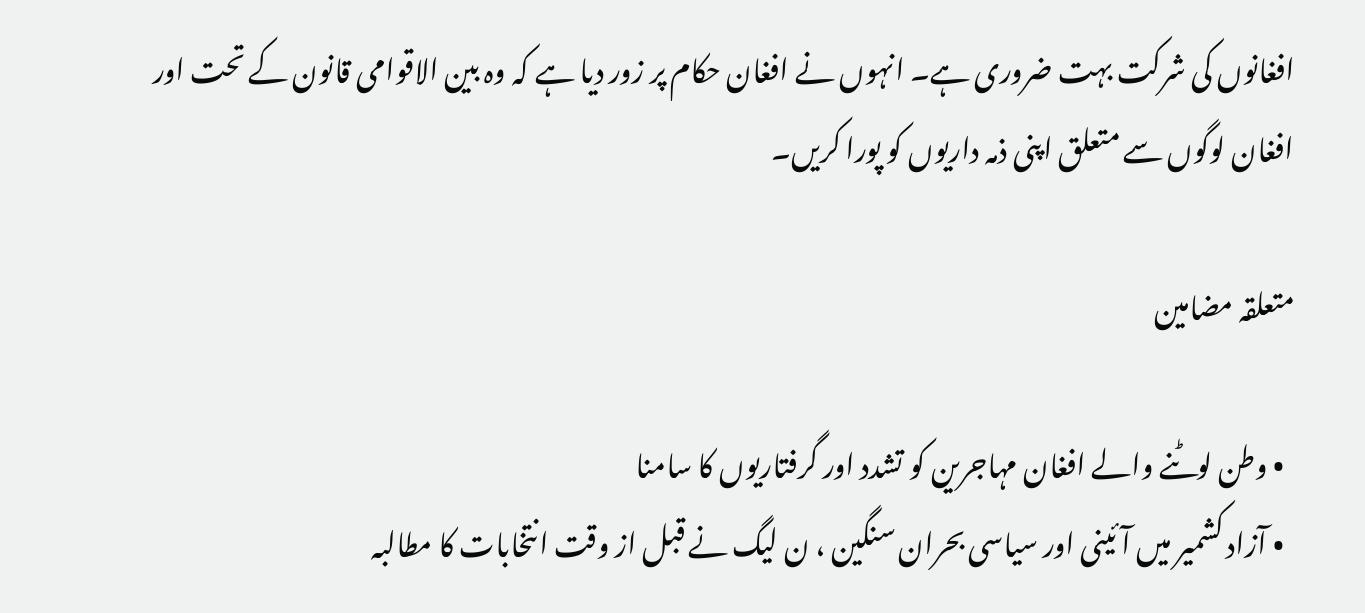افغانوں کی شرکت بہت ضروری ہے۔ انہوں نے افغان حکام پر زور دیا ہے کہ وہ بین الاقوامی قانون کے تحت اور افغان لوگوں سے متعلق اپنی ذمہ داریوں کو پورا کریں۔

متعلقہ مضامین

  • وطن لوٹنے والے افغان مہاجرین کو تشدد اور گرفتاریوں کا سامنا
  • آزاد کشمیر میں آئینی اور سیاسی بحران سنگین ، ن لیگ نے قبل از وقت انتخابات کا مطالبہ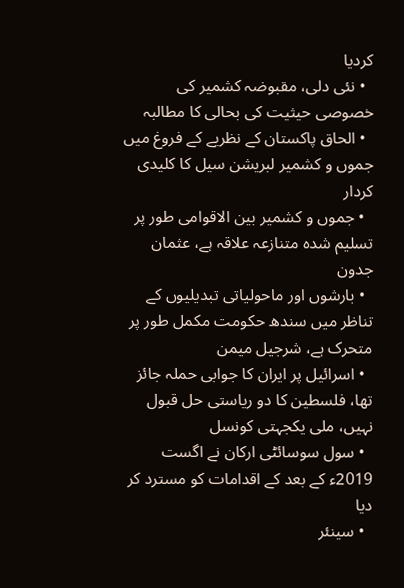کردیا
  • نئی دلی، مقبوضہ کشمیر کی خصوصی حیثیت کی بحالی کا مطالبہ
  • الحاق پاکستان کے نظریے کے فروغ میں جموں و کشمیر لبریشن سیل کا کلیدی کردار
  • جموں و کشمیر بین الاقوامی طور پر تسلیم شدہ متنازعہ علاقہ ہے، عثمان جدون
  • بارشوں اور ماحولیاتی تبدیلیوں کے تناظر میں سندھ حکومت مکمل طور پر متحرک ہے، شرجیل میمن
  • اسرائیل پر ایران کا جوابی حملہ جائز تھا، فلسطین کا دو ریاستی حل قبول نہیں، ملی یکجہتی کونسل
  • سول سوسائٹی ارکان نے اگست 2019ء کے بعد کے اقدامات کو مسترد کر دیا
  • سینئر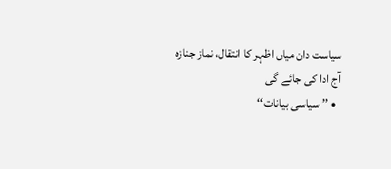سیاست دان میاں اظہر کا انتقال، نماز جنازہ آج ادا کی جائے گی
  • ’’ سیاسی بیانات‘‘